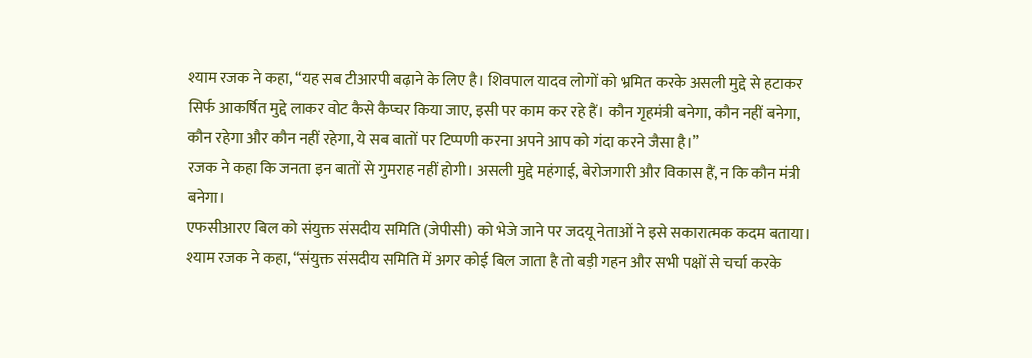श्याम रजक ने कहा, “यह सब टीआरपी बढ़ाने के लिए है। शिवपाल यादव लोगों को भ्रमित करके असली मुद्दे से हटाकर सिर्फ आकर्षित मुद्दे लाकर वोट कैसे कैप्चर किया जाए, इसी पर काम कर रहे हैं। कौन गृहमंत्री बनेगा, कौन नहीं बनेगा, कौन रहेगा और कौन नहीं रहेगा, ये सब बातों पर टिप्पणी करना अपने आप को गंदा करने जैसा है।”
रजक ने कहा कि जनता इन बातों से गुमराह नहीं होगी। असली मुद्दे महंगाई, बेरोजगारी और विकास हैं, न कि कौन मंत्री बनेगा।
एफसीआरए बिल को संयुक्त संसदीय समिति (जेपीसी) को भेजे जाने पर जदयू नेताओं ने इसे सकारात्मक कदम बताया। श्याम रजक ने कहा, “संयुक्त संसदीय समिति में अगर कोई बिल जाता है तो बड़ी गहन और सभी पक्षों से चर्चा करके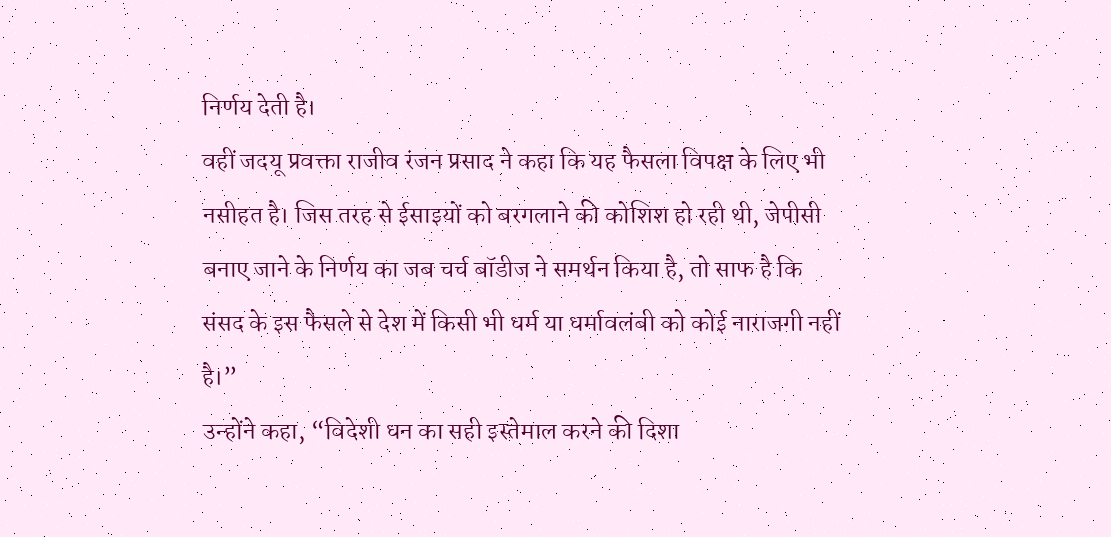निर्णय देती है।
वहीं जदयू प्रवक्ता राजीव रंजन प्रसाद ने कहा कि यह फैसला विपक्ष के लिए भी नसीहत है। जिस तरह से ईसाइयों को बरगलाने की कोशिश हो रही थी, जेपीसी बनाए जाने के निर्णय का जब चर्च बॉडीज ने समर्थन किया है, तो साफ है कि संसद के इस फैसले से देश में किसी भी धर्म या धर्मावलंबी को कोई नाराजगी नहीं है।”
उन्होंने कहा, “विदेशी धन का सही इस्तेमाल करने की दिशा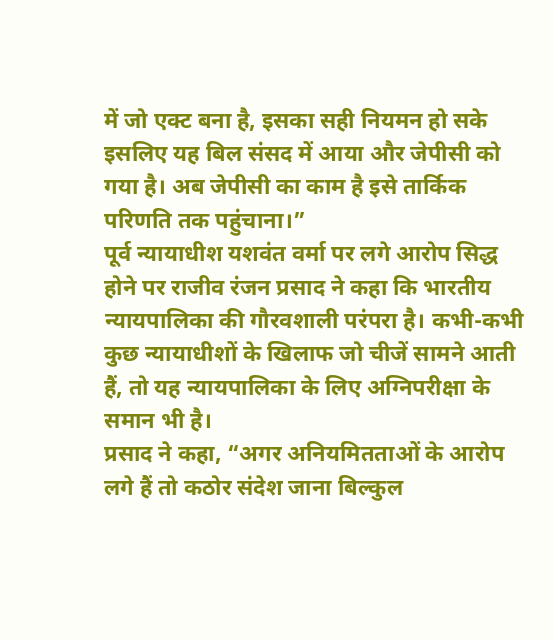में जो एक्ट बना है, इसका सही नियमन हो सके इसलिए यह बिल संसद में आया और जेपीसी को गया है। अब जेपीसी का काम है इसे तार्किक परिणति तक पहुंचाना।”
पूर्व न्यायाधीश यशवंत वर्मा पर लगे आरोप सिद्ध होने पर राजीव रंजन प्रसाद ने कहा कि भारतीय न्यायपालिका की गौरवशाली परंपरा है। कभी-कभी कुछ न्यायाधीशों के खिलाफ जो चीजें सामने आती हैं, तो यह न्यायपालिका के लिए अग्निपरीक्षा के समान भी है।
प्रसाद ने कहा, “अगर अनियमितताओं के आरोप लगे हैं तो कठोर संदेश जाना बिल्कुल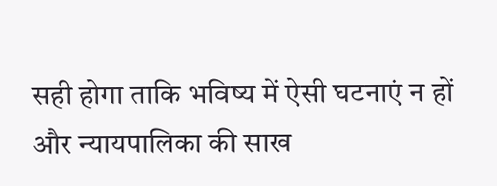सही होगा ताकि भविष्य में ऐसी घटनाएं न हों और न्यायपालिका की साख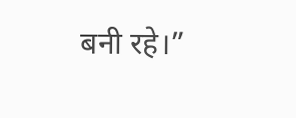बनी रहे।”